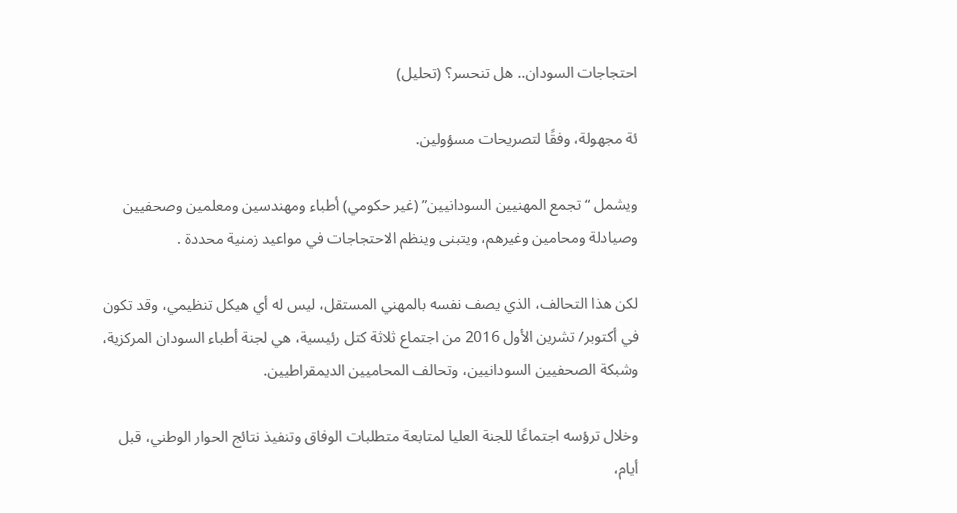احتجاجات السودان.. هل تنحسر؟ (تحليل)

ئة مجهولة، وفقًا لتصريحات مسؤولين.

ويشمل “تجمع المهنيين السودانيين” (غير حكومي) أطباء ومهندسين ومعلمين وصحفيين وصيادلة ومحامين وغيرهم، ويتبنى وينظم الاحتجاجات في مواعيد زمنية محددة .

لكن هذا التحالف، الذي يصف نفسه بالمهني المستقل، ليس له أي هيكل تنظيمي، وقد تكون في أكتوبر/ تشرين الأول 2016 من اجتماع ثلاثة كتل رئيسية، هي لجنة أطباء السودان المركزية، وشبكة الصحفيين السودانيين، وتحالف المحاميين الديمقراطيين.

وخلال ترؤسه اجتماعًا للجنة العليا لمتابعة متطلبات الوفاق وتنفيذ نتائج الحوار الوطني، قبل أيام،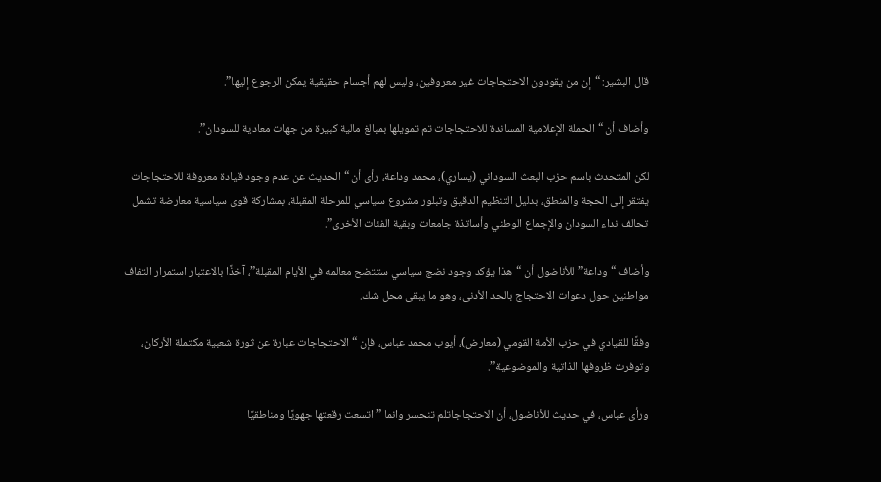قال البشير: “إن من يقودون الاحتجاجات غير معروفين، وليس لهم أجسام حقيقية يمكن الرجوع إليها”.

وأضاف أن “الحملة الإعلامية المساندة للاحتجاجات تم تمويلها بمبالغ مالية كبيرة من جهات معادية للسودان”.

لكن المتحدث باسم حزب البعث السوداني (يساري)، محمد وداعة، رأى أن “الحديث عن عدم وجود قيادة معروفة للاحتجاجات يفتقر إلى الحجة والمنطق، بدليل التنظيم الدقيق وتبلور مشروع سياسي للمرحلة المقبلة، بمشاركة قوى سياسية معارضة تشمل تحالف نداء السودان والإجماع الوطني وأساتذة جامعات وبقية الفئات الأخرى”.

وأضاف “وداعة” للأناضول أن “هذا يؤكد وجود نضج سياسي ستتضح معالمه في الأيام المقبلة”، آخذًا بالاعتبار استمرار التفاف مواطنين حول دعوات الاحتجاج بالحد الأدنى، وهو ما يبقى محل شك.

وفقًا للقيادي في حزب الأمة القومي (معارض)، أيوب محمد عباس، فإن “الاحتجاجات عبارة عن ثورة شعبية مكتملة الأركان، وتوفرت ظروفها الذاتية والموضوعية”.

ورأى عباس، في حديث للأناضول، أن الاحتجاجاتلم تنحسر وانما ” اتسعت رقعتها جهويًا ومناطقيًا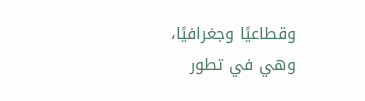وقطاعيًا وجغرافيًا، وهي في تطور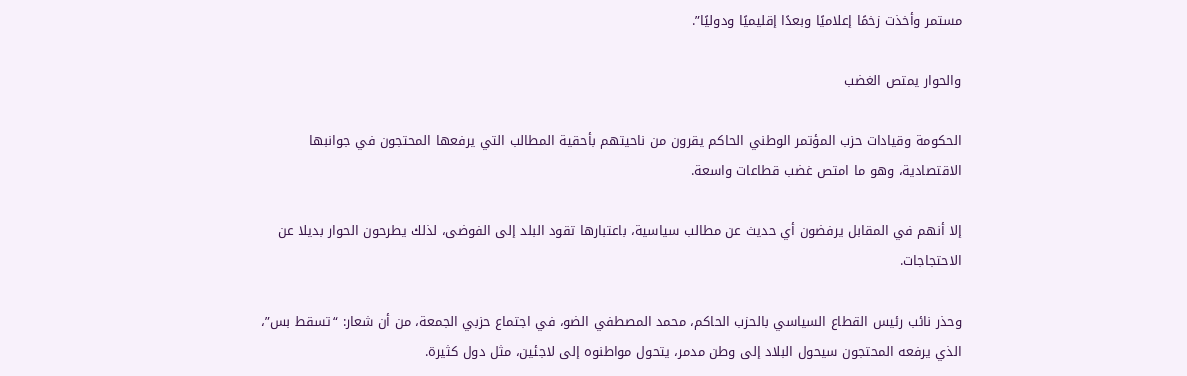مستمر وأخذت زخمًا إعلاميًا وبعدًا إقليميًا ودوليًا”.

والحوار يمتص الغضب

الحكومة وقيادات حزب المؤتمر الوطني الحاكم يقرون من ناحيتهم بأحقية المطالب التي يرفعها المحتجون في جوانبها الاقتصادية، وهو ما امتص غضب قطاعات واسعة.

إلا أنهم في المقابل يرفضون أي حديث عن مطالب سياسية، باعتبارها تقود البلد إلى الفوضى، لذلك يطرحون الحوار بديلا عن الاحتجاجات.

وحذر نائب رئيس القطاع السياسي بالحزب الحاكم، محمد المصطفي الضو، في اجتماع حزبي الجمعة، من أن شعار: “تسقط بس”، الذي يرفعه المحتجون سيحول البلاد إلى وطن مدمر، يتحول مواطنوه إلى لاجئين، مثل دول كثيرة.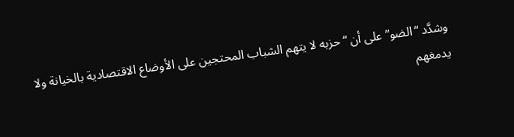وشدَّد “الضو” على أن “حزبه لا يتهم الشباب المحتجين على الأوضاع الاقتصادية بالخيانة ولا يدمغهم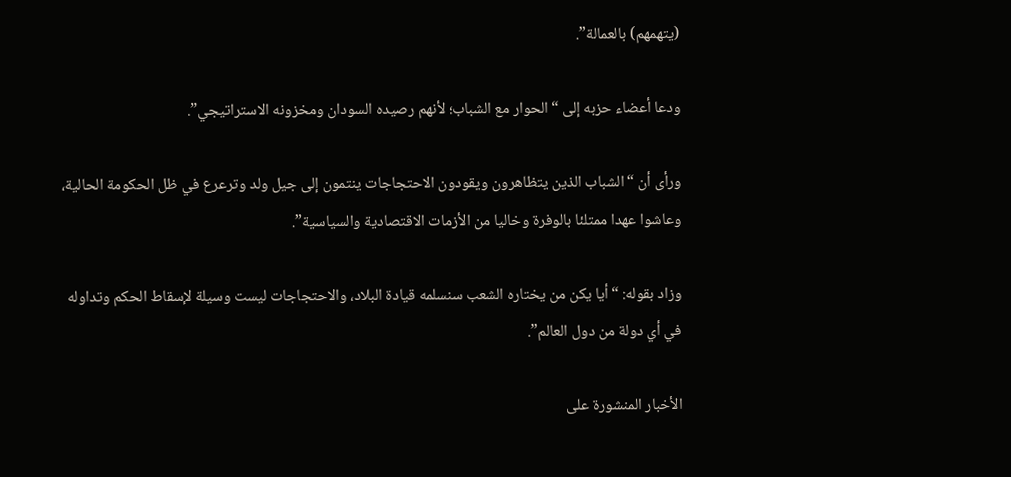(يتهمهم) بالعمالة”.

ودعا أعضاء حزبه إلى “الحوار مع الشباب؛ لأنهم رصيده السودان ومخزونه الاستراتيجي”.

ورأى أن “الشباب الذين يتظاهرون ويقودون الاحتجاجات ينتمون إلى جيل ولد وترعرع في ظل الحكومة الحالية، وعاشوا عهدا ممتلئا بالوفرة وخاليا من الأزمات الاقتصادية والسياسية”.

وزاد بقوله: “أيا يكن من يختاره الشعب سنسلمه قيادة البلاد، والاحتجاجات ليست وسيلة لإسقاط الحكم وتداوله في أي دولة من دول العالم”.

الأخبار المنشورة على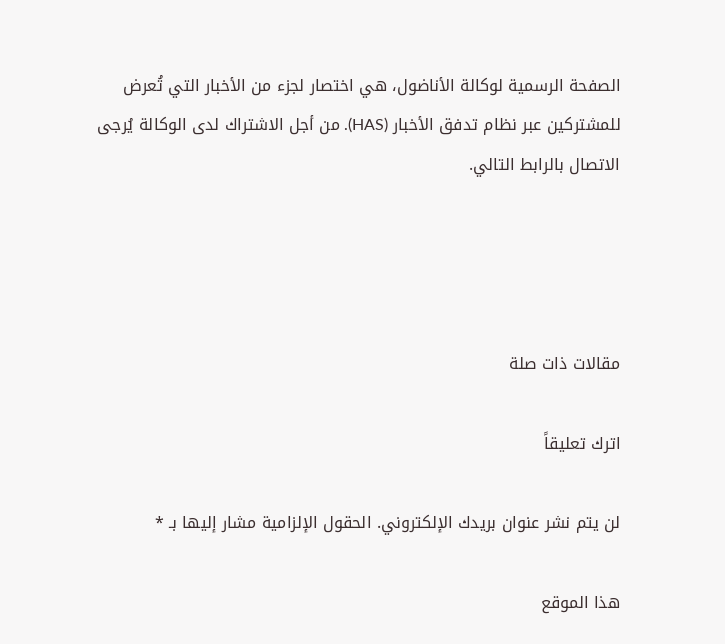الصفحة الرسمية لوكالة الأناضول، هي اختصار لجزء من الأخبار التي تُعرض للمشتركين عبر نظام تدفق الأخبار (HAS). من أجل الاشتراك لدى الوكالة يُرجى الاتصال بالرابط التالي.




مقالات ذات صلة

اترك تعليقاً

لن يتم نشر عنوان بريدك الإلكتروني. الحقول الإلزامية مشار إليها بـ *

هذا الموقع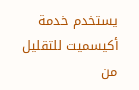يستخدم خدمة أكيسميت للتقليل من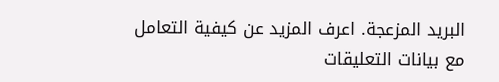البريد المزعجة. اعرف المزيد عن كيفية التعامل مع بيانات التعليقات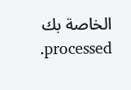الخاصة بك processed.